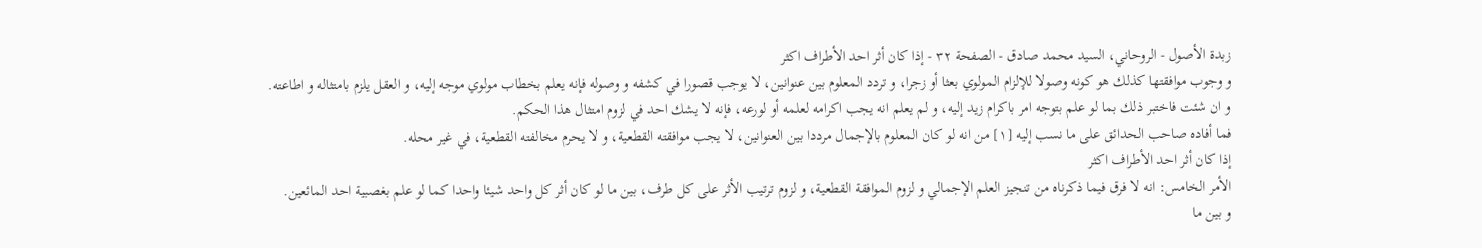زبدة الأصول - الروحاني، السيد محمد صادق - الصفحة ٣٢ - إذا كان أثر احد الأطراف اكثر
و وجوب موافقتها كذلك هو كونه وصولا للإلزام المولوي بعثا أو زجرا، و تردد المعلوم بين عنوانين، لا يوجب قصورا في كشفه و وصوله فإنه يعلم بخطاب مولوي موجه إليه، و العقل يلزم بامتثاله و اطاعته.
و ان شئت فاختبر ذلك بما لو علم بتوجه امر باكرام زيد إليه، و لم يعلم انه يجب اكرامه لعلمه أو لورعه، فإنه لا يشك احد في لزوم امتثال هذا الحكم.
فما أفاده صاحب الحدائق على ما نسب إليه [١] من انه لو كان المعلوم بالإجمال مرددا بين العنوانين، لا يجب موافقته القطعية، و لا يحرم مخالفته القطعية، في غير محله.
إذا كان أثر احد الأطراف اكثر
الأمر الخامس: انه لا فرق فيما ذكرناه من تنجيز العلم الإجمالي و لزوم الموافقة القطعية، و لزوم ترتيب الأثر على كل طرف، بين ما لو كان أثر كل واحد شيئا واحدا كما لو علم بغصبية احد المائعين.
و بين ما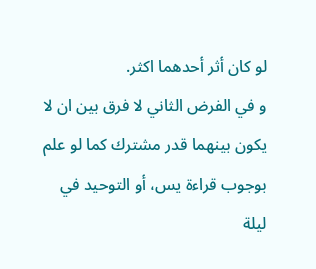لو كان أثر أحدهما اكثر.
و في الفرض الثاني لا فرق بين ان لا يكون بينهما قدر مشترك كما لو علم بوجوب قراءة يس، أو التوحيد في ليلة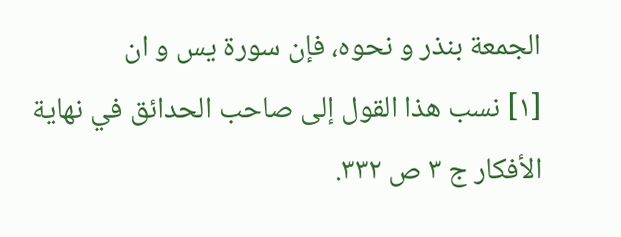الجمعة بنذر و نحوه، فإن سورة يس و ان
[١] نسب هذا القول إلى صاحب الحدائق في نهاية الأفكار ج ٣ ص ٣٣٢.